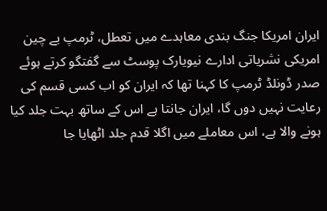ایران امریکا جنگ بندی معاہدے میں تعطل، ٹرمپ بے چین
امریکی نشریاتی ادارے نیویارک پوسٹ سے گفتگو کرتے ہوئے صدر ڈونلڈ ٹرمپ کا کہنا تھا کہ ایران کو اب کسی قسم کی رعایت نہیں دوں گا، ایران جانتا ہے اس کے ساتھ بہت جلد کیا ہونے والا ہے، اس معاملے میں اگلا قدم جلد اٹھایا جا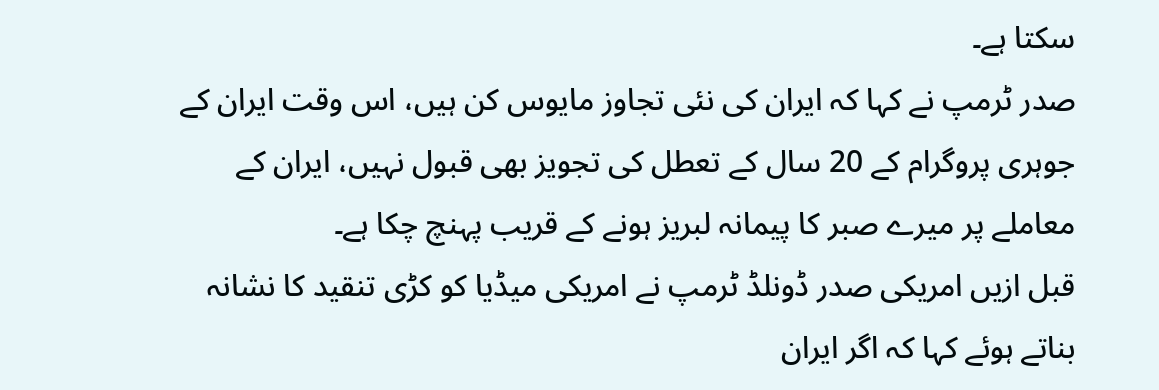سکتا ہے۔
صدر ٹرمپ نے کہا کہ ایران کی نئی تجاوز مایوس کن ہیں، اس وقت ایران کے جوہری پروگرام کے 20 سال کے تعطل کی تجویز بھی قبول نہیں، ایران کے معاملے پر میرے صبر کا پیمانہ لبریز ہونے کے قریب پہنچ چکا ہے۔
قبل ازیں امریکی صدر ڈونلڈ ٹرمپ نے امریکی میڈیا کو کڑی تنقید کا نشانہ بناتے ہوئے کہا کہ اگر ایران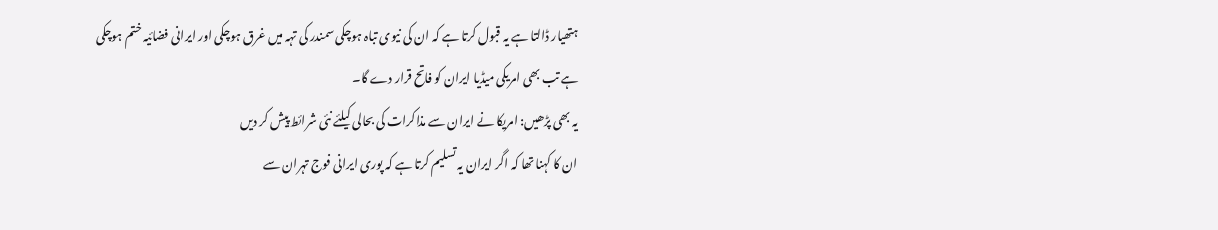ہتھیار ڈالتا ہے یہ قبول کرتا ہے کہ ان کی نیوی تباہ ہوچکی سمندر کی تہہ میں غرق ہوچکی اور ایرانی فضائیہ ختم ہوچکی ہے تب بھی امریکی میڈیا ایران کو فاتح قرار دے گا۔
یہ بھی پڑھیں: امریکا نے ایران سے مذاکرات کی بحالی کیلئے نئی شرائط پیش کر دیں
ان کا کہنا تھا کہ اگر ایران یہ تسلیم کرتا ہے کہ پوری ایرانی فوج تہران سے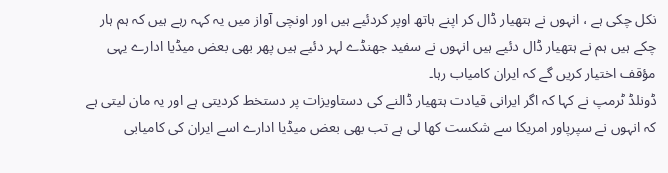نکل چکی ہے ، انہوں نے ہتھیار ڈال کر اپنے ہاتھ اوپر کردئیے ہیں اور اونچی آواز میں یہ کہہ رہے ہیں کہ ہم ہار چکے ہیں ہم نے ہتھیار ڈال دئیے ہیں انہوں نے سفید جھنڈے لہر دئیے ہیں پھر بھی بعض میڈیا ادارے یہی مؤقف اختیار کریں گے کہ ایران کامیاب رہا۔
ڈونلڈ ٹرمپ نے کہا کہ اگر ایرانی قیادت ہتھیار ڈالنے کی دستاویزات پر دستخط کردیتی ہے اور یہ مان لیتی ہے کہ انہوں نے سپرپاور امریکا سے شکست کھا لی ہے تب بھی بعض میڈیا ادارے اسے ایران کی کامیابی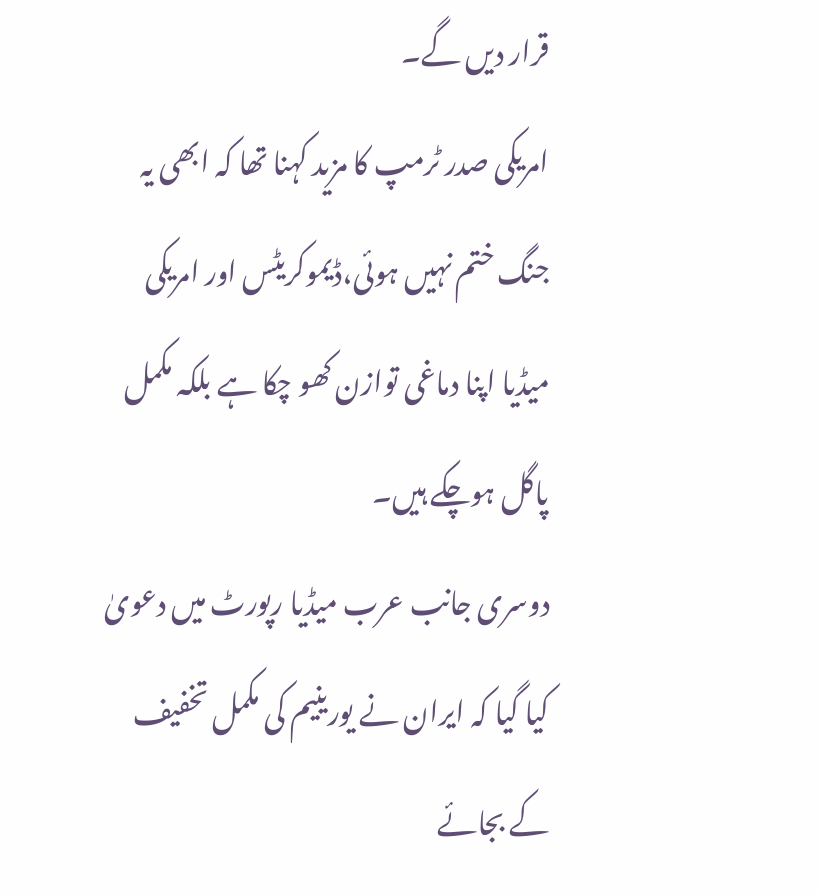قرار دیں گے۔
امریکی صدر ٹرمپ کا مزید کہنا تھا کہ ابھی یہ جنگ ختم نہیں ہوئی،ڈیموکریٹس اور امریکی میڈیا اپنا دماغی توازن کھو چکا ہے بلکہ مکمل پاگل ہوچکے ہیں۔
دوسری جانب عرب میڈیا رپورٹ میں دعویٰ کیا گیا کہ ایران نے یورینیم کی مکمل تخفیف کے بجائے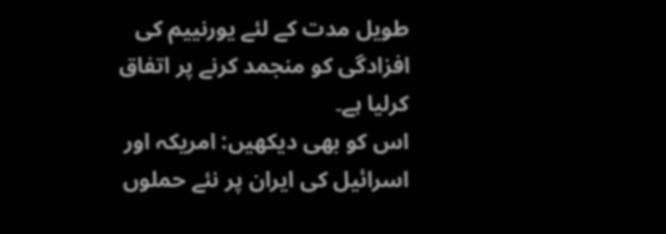طویل مدت کے لئے یورنییم کی افزادگی کو منجمد کرنے پر اتفاق کرلیا ہے۔
اس کو بھی دیکھیں: امریکہ اور اسرائیل کی ایران پر نئے حملوں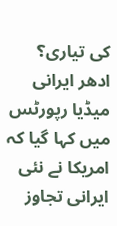کی تیاری؟
ادھر ایرانی میڈیا رپورٹس میں کہا گیا کہ امریکا نے نئی ایرانی تجاوز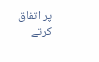پر اتفاق کرتے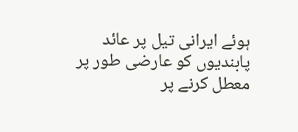ہوئے ایرانی تیل پر عائد پابندیوں کو عارضی طور پر معطل کرنے پر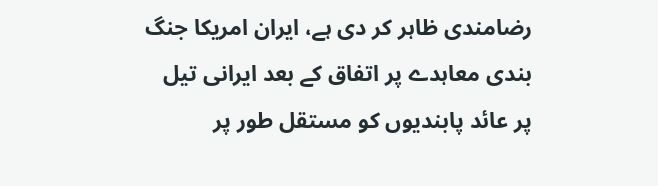رضامندی ظاہر کر دی ہے، ایران امریکا جنگ بندی معاہدے پر اتفاق کے بعد ایرانی تیل پر عائد پابندیوں کو مستقل طور پر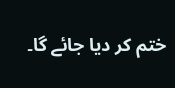ختم کر دیا جائے گا۔